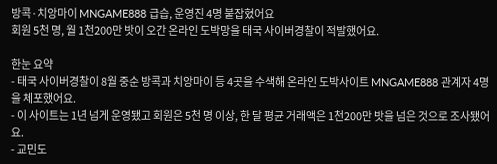방콕·치앙마이 MNGAME888 급습, 운영진 4명 붙잡혔어요
회원 5천 명, 월 1천200만 밧이 오간 온라인 도박망을 태국 사이버경찰이 적발했어요.

한눈 요약
- 태국 사이버경찰이 8월 중순 방콕과 치앙마이 등 4곳을 수색해 온라인 도박사이트 MNGAME888 관계자 4명을 체포했어요.
- 이 사이트는 1년 넘게 운영됐고 회원은 5천 명 이상, 한 달 평균 거래액은 1천200만 밧을 넘은 것으로 조사됐어요.
- 교민도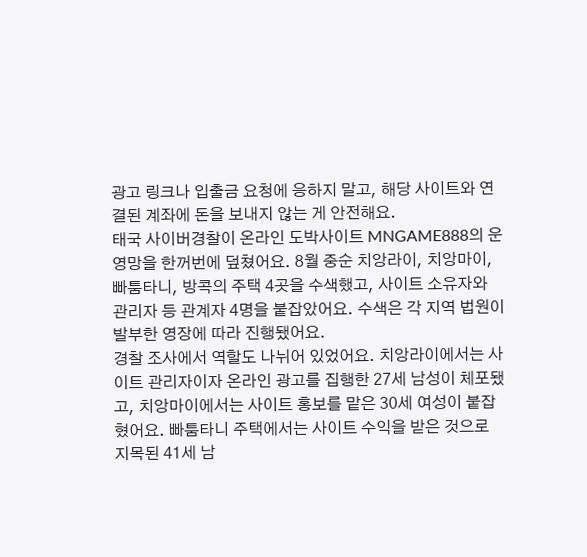광고 링크나 입출금 요청에 응하지 말고, 해당 사이트와 연결된 계좌에 돈을 보내지 않는 게 안전해요.
태국 사이버경찰이 온라인 도박사이트 MNGAME888의 운영망을 한꺼번에 덮쳤어요. 8월 중순 치앙라이, 치앙마이, 빠툼타니, 방콕의 주택 4곳을 수색했고, 사이트 소유자와 관리자 등 관계자 4명을 붙잡았어요. 수색은 각 지역 법원이 발부한 영장에 따라 진행됐어요.
경찰 조사에서 역할도 나뉘어 있었어요. 치앙라이에서는 사이트 관리자이자 온라인 광고를 집행한 27세 남성이 체포됐고, 치앙마이에서는 사이트 홍보를 맡은 30세 여성이 붙잡혔어요. 빠툼타니 주택에서는 사이트 수익을 받은 것으로 지목된 41세 남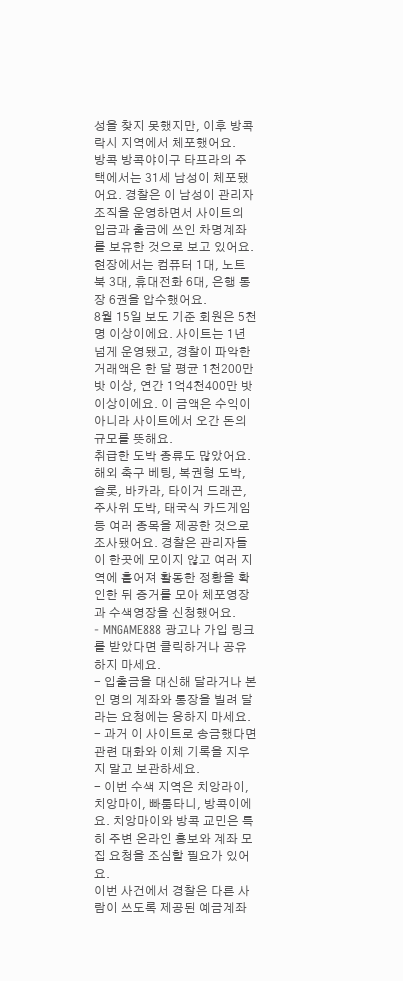성을 찾지 못했지만, 이후 방콕 락시 지역에서 체포했어요.
방콕 방콕야이구 타프라의 주택에서는 31세 남성이 체포됐어요. 경찰은 이 남성이 관리자 조직을 운영하면서 사이트의 입금과 출금에 쓰인 차명계좌를 보유한 것으로 보고 있어요. 현장에서는 컴퓨터 1대, 노트북 3대, 휴대전화 6대, 은행 통장 6권을 압수했어요.
8월 15일 보도 기준 회원은 5천 명 이상이에요. 사이트는 1년 넘게 운영됐고, 경찰이 파악한 거래액은 한 달 평균 1천200만 밧 이상, 연간 1억4천400만 밧 이상이에요. 이 금액은 수익이 아니라 사이트에서 오간 돈의 규모를 뜻해요.
취급한 도박 종류도 많았어요. 해외 축구 베팅, 복권형 도박, 슬롯, 바카라, 타이거 드래곤, 주사위 도박, 태국식 카드게임 등 여러 종목을 제공한 것으로 조사됐어요. 경찰은 관리자들이 한곳에 모이지 않고 여러 지역에 흩어져 활동한 정황을 확인한 뒤 증거를 모아 체포영장과 수색영장을 신청했어요.
- MNGAME888 광고나 가입 링크를 받았다면 클릭하거나 공유하지 마세요.
- 입출금을 대신해 달라거나 본인 명의 계좌와 통장을 빌려 달라는 요청에는 응하지 마세요.
- 과거 이 사이트로 송금했다면 관련 대화와 이체 기록을 지우지 말고 보관하세요.
- 이번 수색 지역은 치앙라이, 치앙마이, 빠툼타니, 방콕이에요. 치앙마이와 방콕 교민은 특히 주변 온라인 홍보와 계좌 모집 요청을 조심할 필요가 있어요.
이번 사건에서 경찰은 다른 사람이 쓰도록 제공된 예금계좌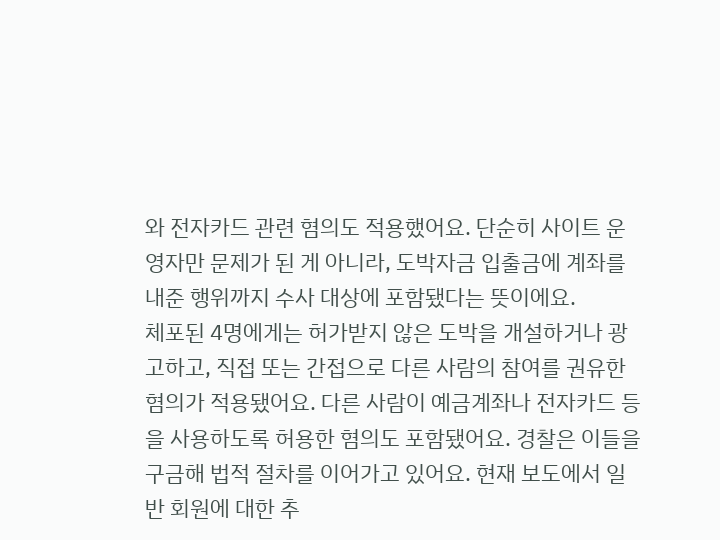와 전자카드 관련 혐의도 적용했어요. 단순히 사이트 운영자만 문제가 된 게 아니라, 도박자금 입출금에 계좌를 내준 행위까지 수사 대상에 포함됐다는 뜻이에요.
체포된 4명에게는 허가받지 않은 도박을 개설하거나 광고하고, 직접 또는 간접으로 다른 사람의 참여를 권유한 혐의가 적용됐어요. 다른 사람이 예금계좌나 전자카드 등을 사용하도록 허용한 혐의도 포함됐어요. 경찰은 이들을 구금해 법적 절차를 이어가고 있어요. 현재 보도에서 일반 회원에 대한 추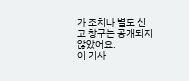가 조치나 별도 신고 창구는 공개되지 않았어요.
이 기사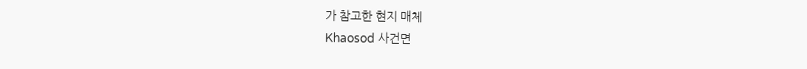가 참고한 현지 매체
Khaosod 사건면